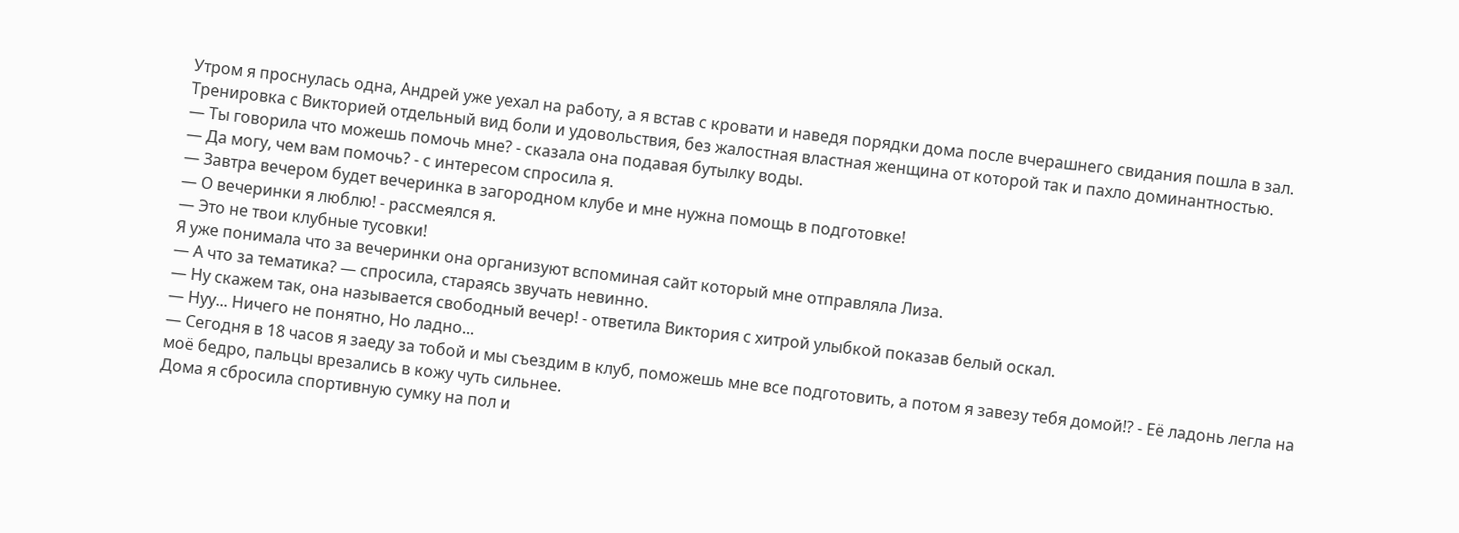Утром я проснулась одна, Андрей уже уехал на работу, а я встав с кровати и наведя порядки дома после вчерашнего свидания пошла в зал.
Тренировка с Викторией отдельный вид боли и удовольствия, без жалостная властная женщина от которой так и пахло доминантностью.
— Ты говорила что можешь помочь мне? - сказала она подавая бутылку воды.
— Да могу, чем вам помочь? - с интересом спросила я.
— Завтра вечером будет вечеринка в загородном клубе и мне нужна помощь в подготовке!
— О вечеринки я люблю! - рассмеялся я.
— Это не твои клубные тусовки!
Я уже понимала что за вечеринки она организуют вспоминая сайт который мне отправляла Лиза.
— А что за тематика? — спросила, стараясь звучать невинно.
— Ну скажем так, она называется свободный вечер! - ответила Виктория с хитрой улыбкой показав белый оскал.
— Нуу... Ничего не понятно, Но ладно...
— Сегодня в 18 часов я заеду за тобой и мы съездим в клуб, поможешь мне все подготовить, а потом я завезу тебя домой!? - Её ладонь легла на моё бедро, пальцы врезались в кожу чуть сильнее.
Дома я сбросила спортивную сумку на пол и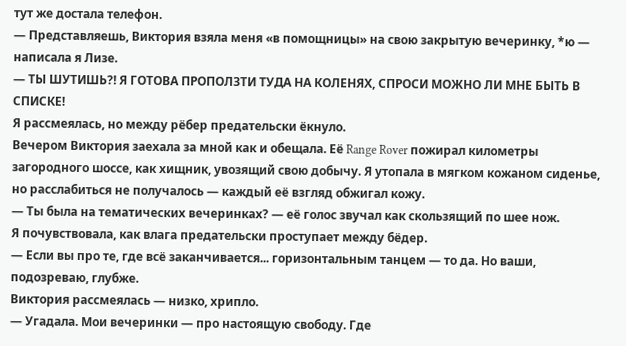тут же достала телефон.
— Представляешь, Виктория взяла меня «в помощницы» на свою закрытую вечеринку, *ю — написала я Лизе.
— ТЫ ШУТИШЬ?! Я ГОТОВА ПРОПОЛЗТИ ТУДА НА КОЛЕНЯХ, СПРОСИ МОЖНО ЛИ МНЕ БЫТЬ В СПИСКЕ!
Я рассмеялась, но между рёбер предательски ёкнуло.
Вечером Виктория заехала за мной как и обещала. Её Range Rover пожирал километры загородного шоссе, как хищник, увозящий свою добычу. Я утопала в мягком кожаном сиденье, но расслабиться не получалось — каждый её взгляд обжигал кожу.
— Ты была на тематических вечеринках? — её голос звучал как скользящий по шее нож.
Я почувствовала, как влага предательски проступает между бёдер.
— Если вы про те, где всё заканчивается... горизонтальным танцем — то да. Но ваши, подозреваю, глубже.
Виктория рассмеялась — низко, хрипло.
— Угадала. Мои вечеринки — про настоящую свободу. Где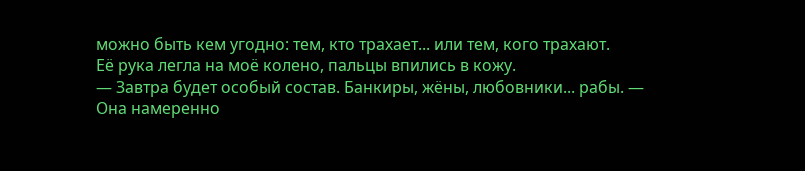можно быть кем угодно: тем, кто трахает... или тем, кого трахают.
Её рука легла на моё колено, пальцы впились в кожу.
— Завтра будет особый состав. Банкиры, жёны, любовники... рабы. — Она намеренно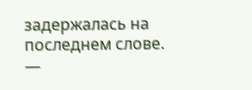задержалась на последнем слове. —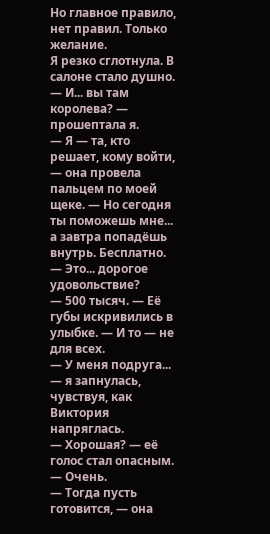Но главное правило, нет правил. Только желание.
Я резко сглотнула. В салоне стало душно.
— И... вы там королева? — прошептала я.
— Я — та, кто решает, кому войти, — она провела пальцем по моей щеке. — Но сегодня ты поможешь мне... а завтра попадёшь внутрь. Бесплатно.
— Это... дорогое удовольствие?
— 500 тысяч. — Её губы искривились в улыбке. — И то — не для всех.
— У меня подруга... — я запнулась, чувствуя, как Виктория напряглась.
— Хорошая? — её голос стал опасным.
— Очень.
— Тогда пусть готовится, — она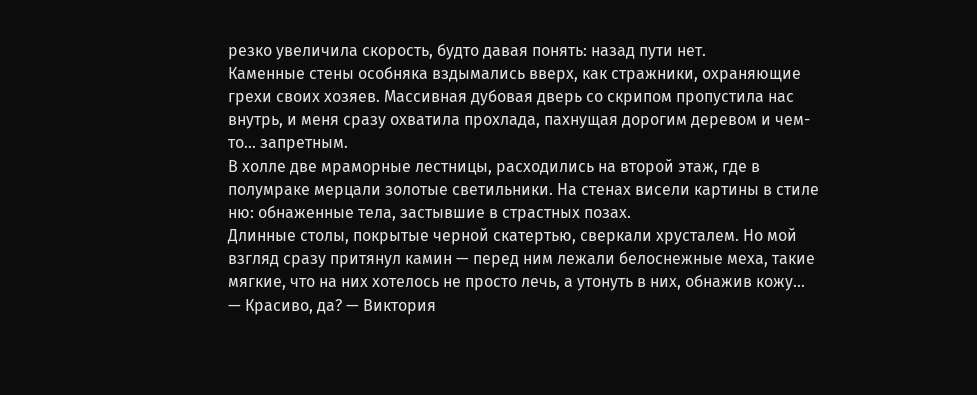резко увеличила скорость, будто давая понять: назад пути нет.
Каменные стены особняка вздымались вверх, как стражники, охраняющие грехи своих хозяев. Массивная дубовая дверь со скрипом пропустила нас внутрь, и меня сразу охватила прохлада, пахнущая дорогим деревом и чем-то... запретным.
В холле две мраморные лестницы, расходились на второй этаж, где в полумраке мерцали золотые светильники. На стенах висели картины в стиле ню: обнаженные тела, застывшие в страстных позах.
Длинные столы, покрытые черной скатертью, сверкали хрусталем. Но мой взгляд сразу притянул камин — перед ним лежали белоснежные меха, такие мягкие, что на них хотелось не просто лечь, а утонуть в них, обнажив кожу...
— Красиво, да? — Виктория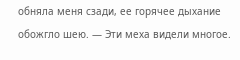обняла меня сзади, ее горячее дыхание обожгло шею. — Эти меха видели многое.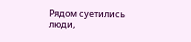Рядом суетились люди,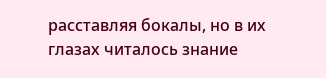расставляя бокалы, но в их глазах читалось знание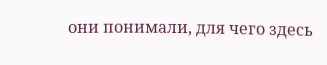они понимали, для чего здесь